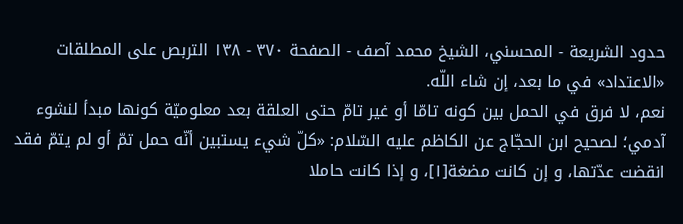حدود الشريعة - المحسني، الشيخ محمد آصف - الصفحة ٣٧٠ - ١٣٨ التربص على المطلقات
«الاعتداد» في ما بعد، إن شاء اللّه.
نعم، لا فرق في الحمل بين كونه تامّا أو غير تامّ حتى العلقة بعد معلوميّة كونها مبدأ لنشوء آدمي؛ لصحيح ابن الحجّاج عن الكاظم عليه السّلام: «كلّ شيء يستبين أنّه حمل تمّ أو لم يتمّ فقد انقضت عدّتها، و إن كانت مضغة[١]، و إذا كانت حاملا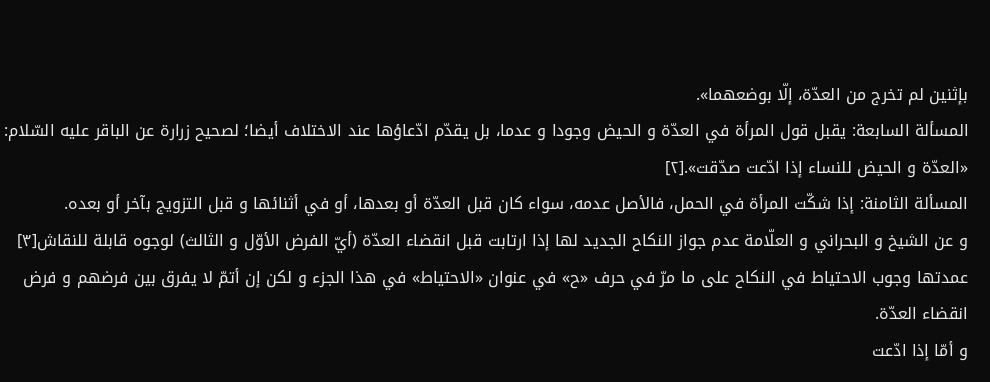بإثنين لم تخرج من العدّة، إلّا بوضعهما».
المسألة السابعة: يقبل قول المرأة في العدّة و الحيض وجودا و عدما، بل يقدّم ادّعاؤها عند الاختلاف أيضا؛ لصحيح زرارة عن الباقر عليه السّلام: «العدّة و الحيض للنساء إذا ادّعت صدّقت».[٢]
المسألة الثامنة: إذا شكّت المرأة في الحمل، فالأصل عدمه، سواء كان قبل العدّة أو بعدها، أو في أثنائها و قبل التزويج بآخر أو بعده.
و عن الشيخ و البحراني و العلّامة عدم جواز النكاح الجديد لها إذا ارتابت قبل انقضاء العدّة (أيّ الفرض الأوّل و الثالث) لوجوه قابلة للنقاش[٣] عمدتها وجوب الاحتياط في النكاح على ما مرّ في حرف «ح» في عنوان «الاحتياط» في هذا الجزء و لكن إن أتمّ لا يفرق بين فرضهم و فرض انقضاء العدّة.
و أمّا إذا ادّعت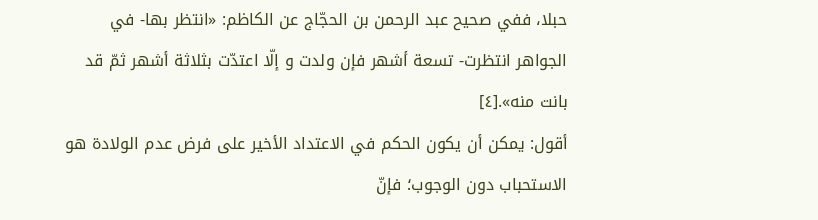حبلا، ففي صحيح عبد الرحمن بن الحجّاج عن الكاظم: «انتظر بها- في الجواهر انتظرت- تسعة أشهر فإن ولدت و إلّا اعتدّت بثلاثة أشهر ثمّ قد بانت منه».[٤]
أقول: يمكن أن يكون الحكم في الاعتداد الأخير على فرض عدم الولادة هو الاستحباب دون الوجوب؛ فإنّ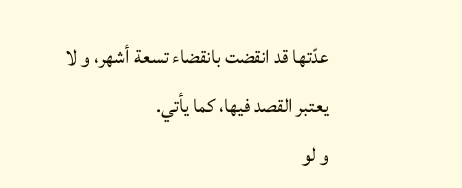عدّتها قد انقضت بانقضاء تسعة أشهر، و لا يعتبر القصد فيها، كما يأتي.
و لو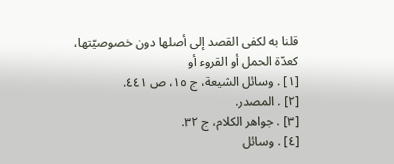قلنا به لكفى القصد إلى أصلها دون خصوصيّتها، كعدّة الحمل أو القروء أو
[١] . وسائل الشيعة، ج ١٥، ص ٤٤١.
[٢] . المصدر.
[٣] . جواهر الكلام، ج ٣٢.
[٤] . وسائل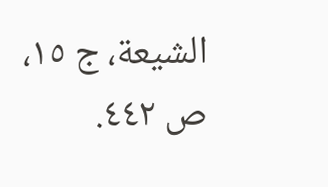الشيعة، ج ١٥، ص ٤٤٢.